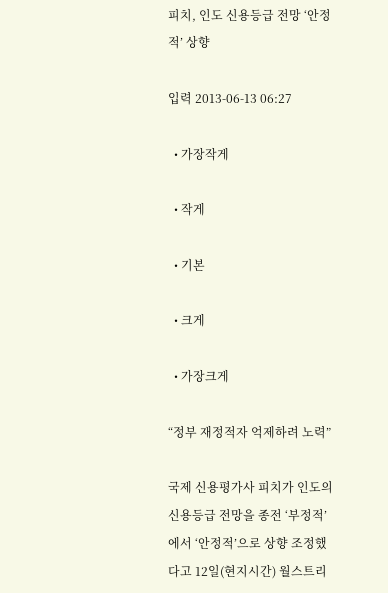피치, 인도 신용등급 전망 ‘안정적’ 상향

입력 2013-06-13 06:27

  • 가장작게

  • 작게

  • 기본

  • 크게

  • 가장크게

“정부 재정적자 억제하려 노력”

국제 신용평가사 피치가 인도의 신용등급 전망을 종전 ‘부정적’에서 ‘안정적’으로 상향 조정했다고 12일(현지시간) 월스트리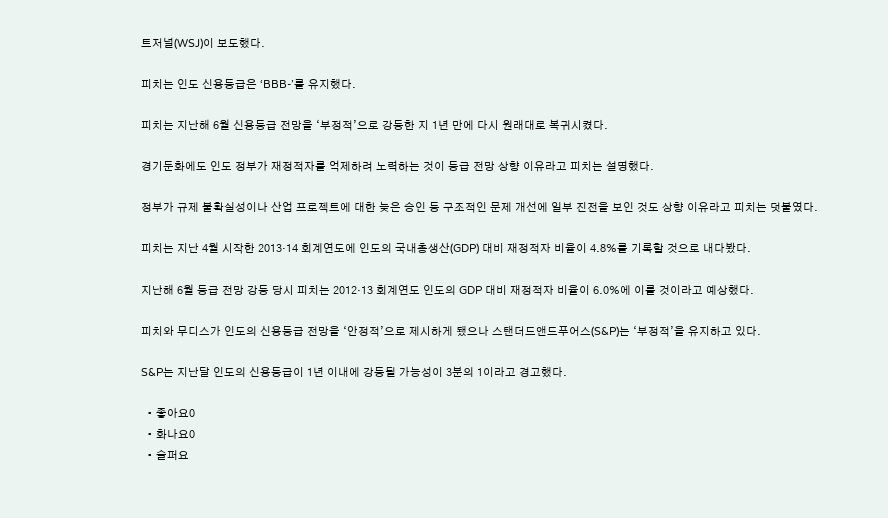트저널(WSJ)이 보도했다.

피치는 인도 신용등급은 ‘BBB-’를 유지했다.

피치는 지난해 6월 신용등급 전망을 ‘부정적’으로 강등한 지 1년 만에 다시 원래대로 복귀시켰다.

경기둔화에도 인도 정부가 재정적자를 억제하려 노력하는 것이 등급 전망 상향 이유라고 피치는 설명했다.

정부가 규제 불확실성이나 산업 프로젝트에 대한 늦은 승인 등 구조적인 문제 개선에 일부 진전을 보인 것도 상향 이유라고 피치는 덧붙였다.

피치는 지난 4월 시작한 2013·14 회계연도에 인도의 국내총생산(GDP) 대비 재정적자 비율이 4.8%를 기록할 것으로 내다봤다.

지난해 6월 등급 전망 강등 당시 피치는 2012·13 회계연도 인도의 GDP 대비 재정적자 비율이 6.0%에 이를 것이라고 예상했다.

피치와 무디스가 인도의 신용등급 전망을 ‘안정적’으로 제시하게 됐으나 스탠더드앤드푸어스(S&P)는 ‘부정적’을 유지하고 있다.

S&P는 지난달 인도의 신용등급이 1년 이내에 강등될 가능성이 3분의 1이라고 경고했다.

  • 좋아요0
  • 화나요0
  • 슬퍼요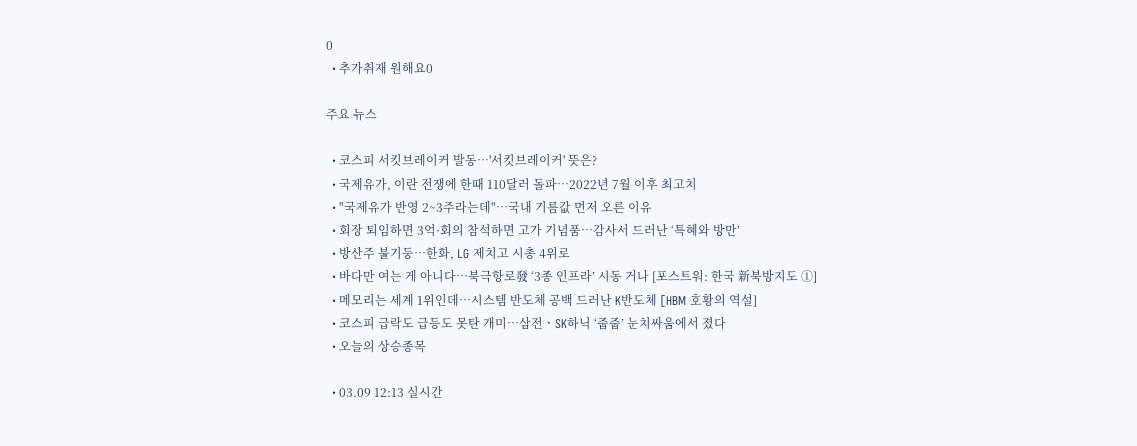0
  • 추가취재 원해요0

주요 뉴스

  • 코스피 서킷브레이커 발동…'서킷브레이커' 뜻은?
  • 국제유가, 이란 전쟁에 한때 110달러 돌파…2022년 7월 이후 최고치
  • "국제유가 반영 2~3주라는데"…국내 기름값 먼저 오른 이유
  • 회장 퇴임하면 3억·회의 참석하면 고가 기념품…감사서 드러난 ‘특혜와 방만’
  • 방산주 불기둥…한화, LG 제치고 시총 4위로
  • 바다만 여는 게 아니다…북극항로發 ‘3종 인프라’ 시동 거나 [포스트워: 한국 新북방지도 ①]
  • 메모리는 세계 1위인데…시스템 반도체 공백 드러난 K반도체 [HBM 호황의 역설]
  • 코스피 급락도 급등도 못탄 개미⋯삼전ㆍSK하닉 ‘줍줍’ 눈치싸움에서 졌다
  • 오늘의 상승종목

  • 03.09 12:13 실시간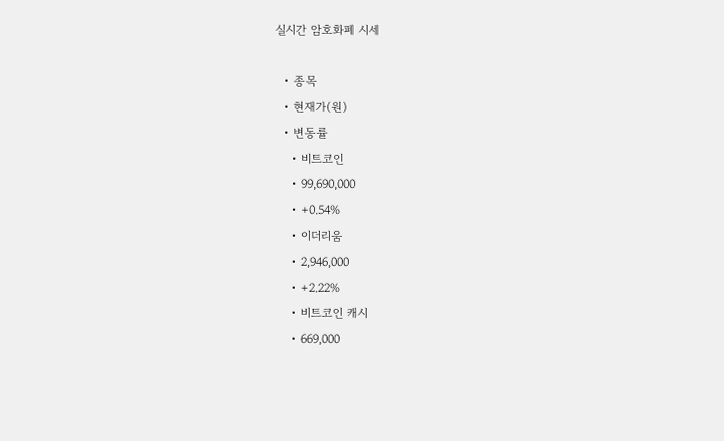실시간 암호화폐 시세

  • 종목
  • 현재가(원)
  • 변동률
    • 비트코인
    • 99,690,000
    • +0.54%
    • 이더리움
    • 2,946,000
    • +2.22%
    • 비트코인 캐시
    • 669,000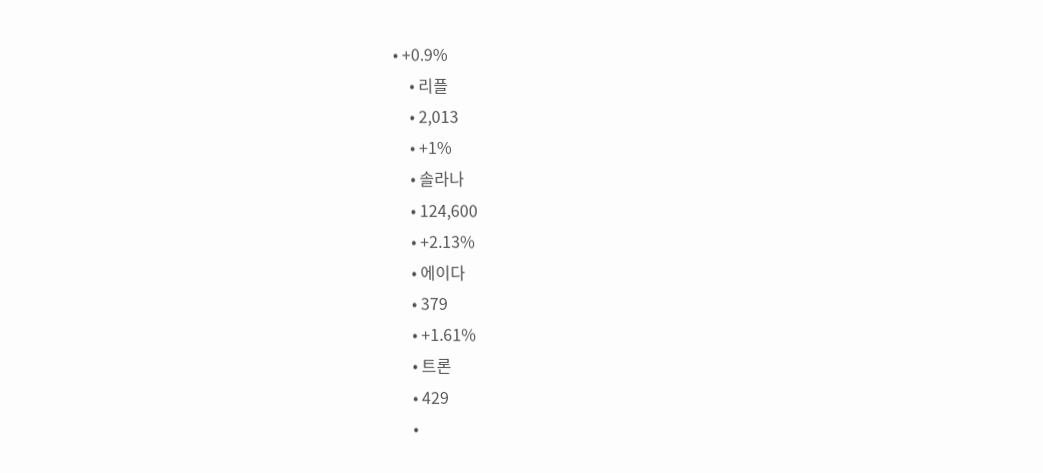• +0.9%
    • 리플
    • 2,013
    • +1%
    • 솔라나
    • 124,600
    • +2.13%
    • 에이다
    • 379
    • +1.61%
    • 트론
    • 429
    •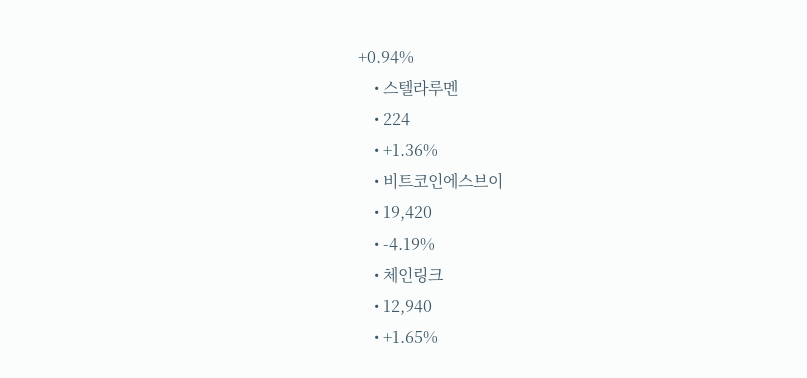+0.94%
    • 스텔라루멘
    • 224
    • +1.36%
    • 비트코인에스브이
    • 19,420
    • -4.19%
    • 체인링크
    • 12,940
    • +1.65%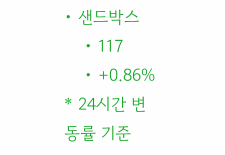• 샌드박스
    • 117
    • +0.86%
* 24시간 변동률 기준